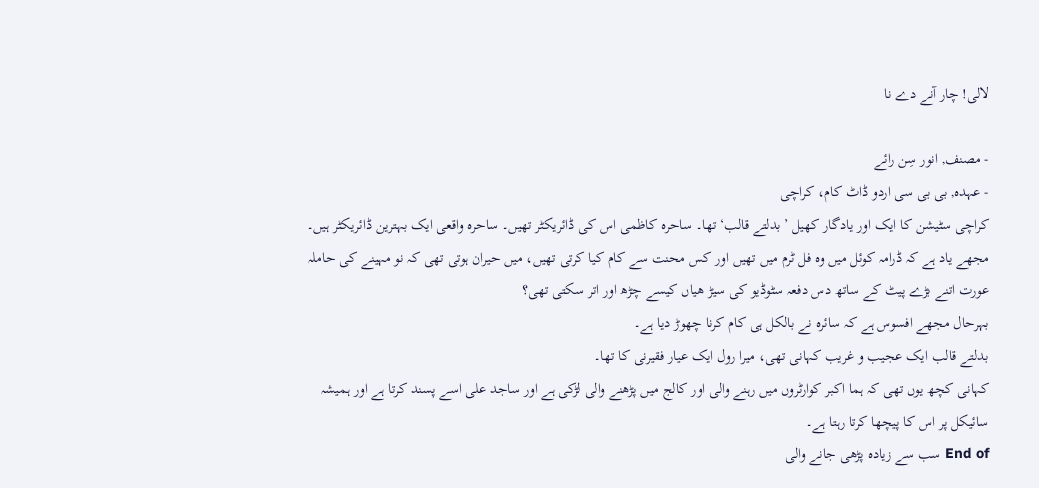لالی! چار آنے دے نا

- مصنف, انور سِن رائے
- عہدہ, بی بی سی اردو ڈاٹ کام، کراچی
کراچی سٹیشن کا ایک اور یادگار کھیل ’بدلتے قالب‘ تھا۔ ساحرہ کاظمی اس کی ڈائریکٹر تھیں۔ ساحرہ واقعی ایک بہترین ڈائریکٹر ہیں۔
مجھے یاد ہے کہ ڈرامہ کوئل میں وہ فل ٹرم میں تھیں اور کس محنت سے کام کیا کرتی تھیں، میں حیران ہوتی تھی کہ نو مہینے کی حاملہ عورت اتنے بڑے پیٹ کے ساتھ دس دفعہ سٹوڈیو کی سیڑ ھیاں کیسے چڑھ اور اتر سکتی تھی؟
بہرحال مجھے افسوس ہے کہ سائرہ نے بالکل ہی کام کرنا چھوڑ دیا ہے۔
بدلتے قالب ایک عجیب و غریب کہانی تھی، میرا رول ایک عیار فقیرنی کا تھا۔
کہانی کچھ یوں تھی کہ ہما اکبر کوارٹروں میں رہنے والی اور کالج میں پڑھنے والی لڑکی ہے اور ساجد علی اسے پسند کرتا ہے اور ہمیشہ سائیکل پر اس کا پیچھا کرتا رہتا ہے۔
End of سب سے زیادہ پڑھی جانے والی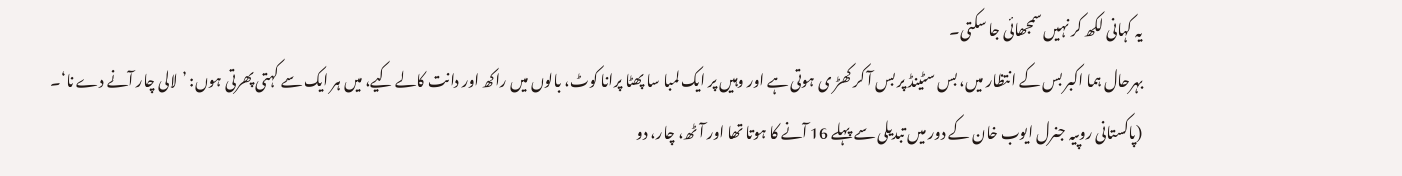یہ کہانی لکھ کر نہیں سمجھائی جا سکتی۔
بہرحال ہما اکبر بس کے انتظار میں، بس سٹینڈ پر بس آ کر کھڑ ی ہوتی ہے اور وہیں پر ایک لمبا سا پھٹا پرانا کوٹ، بالوں میں راکھ اور دانت کالے کیے، میں ہر ایک سے کہتی پھرتی ہوں: ’لالی چار آنے دے نا‘۔
(پاکستانی روپیہ جنرل ایوب خان کے دور میں تبدیلی سے پہلے 16 آنے کا ہوتا تھا اور آٹھ، چار، دو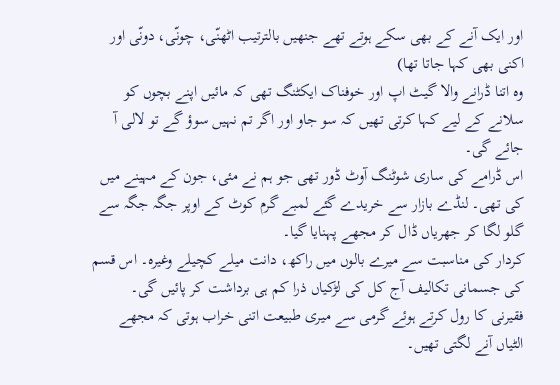اور ایک آنے کے بھی سکے ہوتے تھے جنھیں بالترتیب اٹھنّی، چونّی، دونّی اور اکنی بھی کہا جاتا تھا)
وہ اتنا ڈرانے والا گیٹ اپ اور خوفناک ایکٹنگ تھی کہ مائیں اپنے بچوں کو سلانے کے لیے کہا کرتی تھیں کہ سو جاو اور اگر تم نہیں سوؤ گے تو لالی آ جائے گی۔
اس ڈرامے کی ساری شوٹنگ آوٹ ڈور تھی جو ہم نے مئی، جون کے مہینے میں کی تھی۔ لنڈے بازار سے خریدے گئے لمبے گرم کوٹ کے اوپر جگہ جگہ سے گلو لگا کر جھریاں ڈال کر مجھے پہنایا گیا۔
کردار کی مناسبت سے میرے بالوں میں راکھ، دانت میلے کچیلے وغیرہ۔ اس قسم کی جسمانی تکالیف آج کل کی لڑکیاں ذرا کم ہی برداشت کر پائیں گی۔
فقیرنی کا رول کرتے ہوئے گرمی سے میری طبیعت اتنی خراب ہوتی کہ مجھے الٹیاں آنے لگتی تھیں۔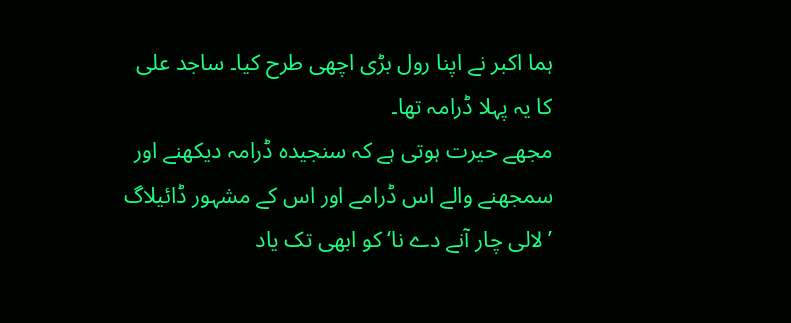ہما اکبر نے اپنا رول بڑی اچھی طرح کیا۔ ساجد علی کا یہ پہلا ڈرامہ تھا۔
مجھے حیرت ہوتی ہے کہ سنجیدہ ڈرامہ دیکھنے اور سمجھنے والے اس ڈرامے اور اس کے مشہور ڈائیلاگ ’لالی چار آنے دے نا‘ کو ابھی تک یاد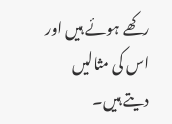رکھے ہوئے ہیں اور اس کی مثالیں دیتے ہیں۔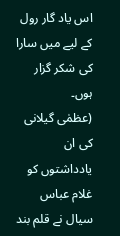اس یاد گار رول کے لیے میں سارا کی شکر گزار ہوں۔
(عظمٰی گیلانی کی ان یادداشتوں کو غلام عباس سیال نے قلم بند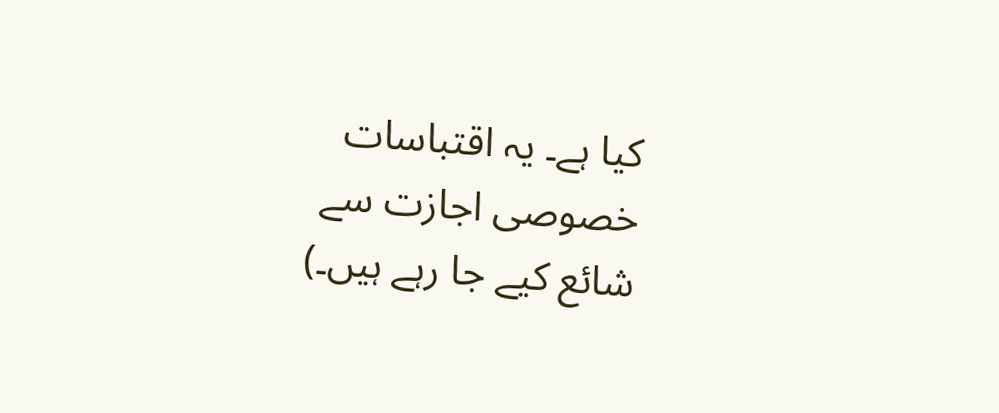کیا ہے۔ یہ اقتباسات خصوصی اجازت سے شائع کیے جا رہے ہیں۔)